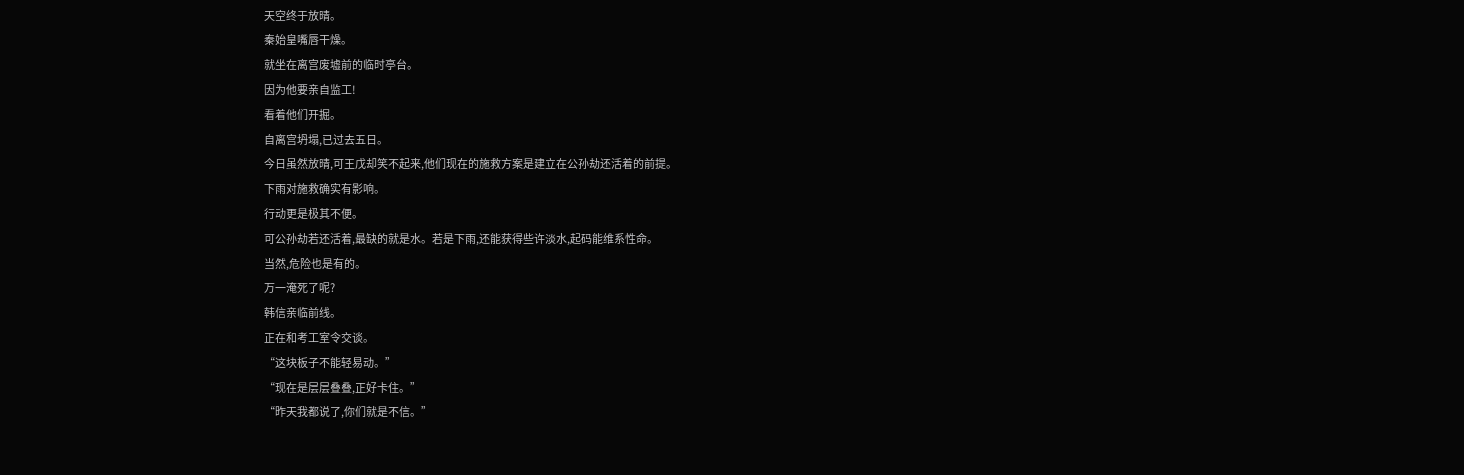天空终于放晴。
秦始皇嘴唇干燥。
就坐在离宫废墟前的临时亭台。
因为他要亲自监工!
看着他们开掘。
自离宫坍塌,已过去五日。
今日虽然放晴,可王戊却笑不起来,他们现在的施救方案是建立在公孙劫还活着的前提。
下雨对施救确实有影响。
行动更是极其不便。
可公孙劫若还活着,最缺的就是水。若是下雨,还能获得些许淡水,起码能维系性命。
当然,危险也是有的。
万一淹死了呢?
韩信亲临前线。
正在和考工室令交谈。
“这块板子不能轻易动。”
“现在是层层叠叠,正好卡住。”
“昨天我都说了,你们就是不信。”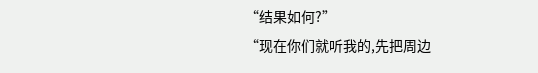“结果如何?”
“现在你们就听我的,先把周边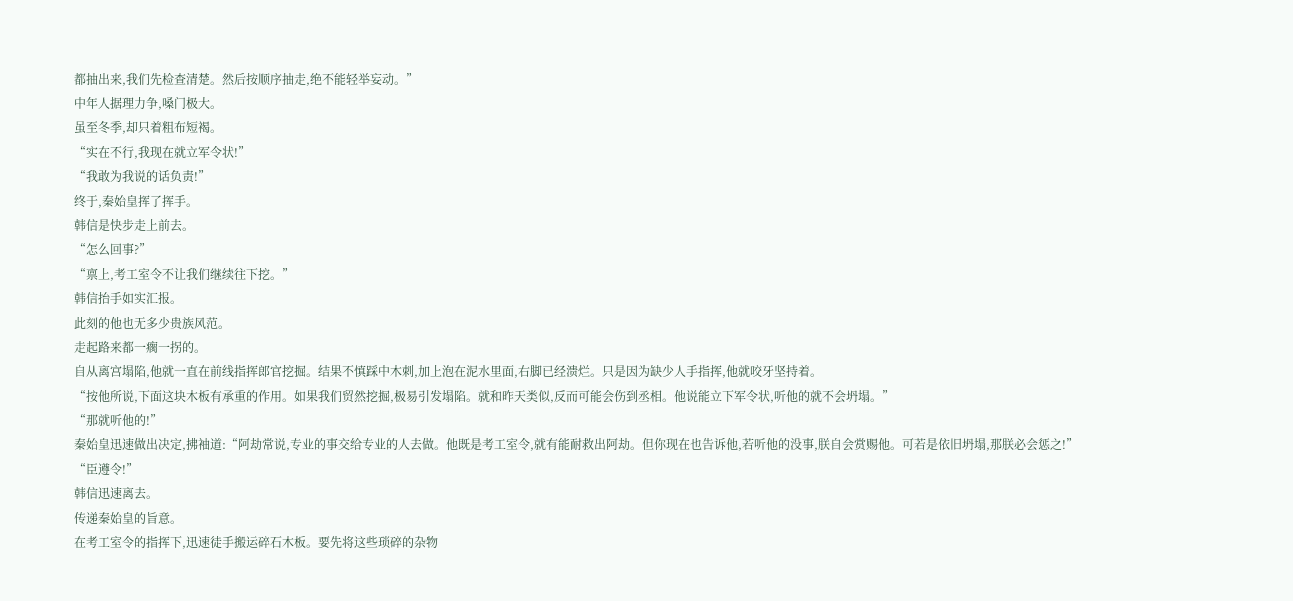都抽出来,我们先检查清楚。然后按顺序抽走,绝不能轻举妄动。”
中年人据理力争,嗓门极大。
虽至冬季,却只着粗布短褐。
“实在不行,我现在就立军令状!”
“我敢为我说的话负责!”
终于,秦始皇挥了挥手。
韩信是快步走上前去。
“怎么回事?”
“禀上,考工室令不让我们继续往下挖。”
韩信抬手如实汇报。
此刻的他也无多少贵族风范。
走起路来都一瘸一拐的。
自从离宫塌陷,他就一直在前线指挥郎官挖掘。结果不慎踩中木刺,加上泡在泥水里面,右脚已经溃烂。只是因为缺少人手指挥,他就咬牙坚持着。
“按他所说,下面这块木板有承重的作用。如果我们贸然挖掘,极易引发塌陷。就和昨天类似,反而可能会伤到丞相。他说能立下军令状,听他的就不会坍塌。”
“那就听他的!”
秦始皇迅速做出决定,拂袖道:“阿劫常说,专业的事交给专业的人去做。他既是考工室令,就有能耐救出阿劫。但你现在也告诉他,若听他的没事,朕自会赏赐他。可若是依旧坍塌,那朕必会惩之!”
“臣遵令!”
韩信迅速离去。
传递秦始皇的旨意。
在考工室令的指挥下,迅速徒手搬运碎石木板。要先将这些琐碎的杂物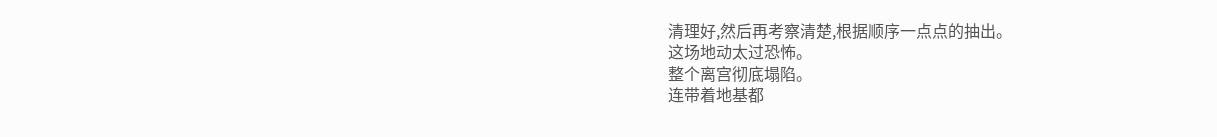清理好,然后再考察清楚,根据顺序一点点的抽出。
这场地动太过恐怖。
整个离宫彻底塌陷。
连带着地基都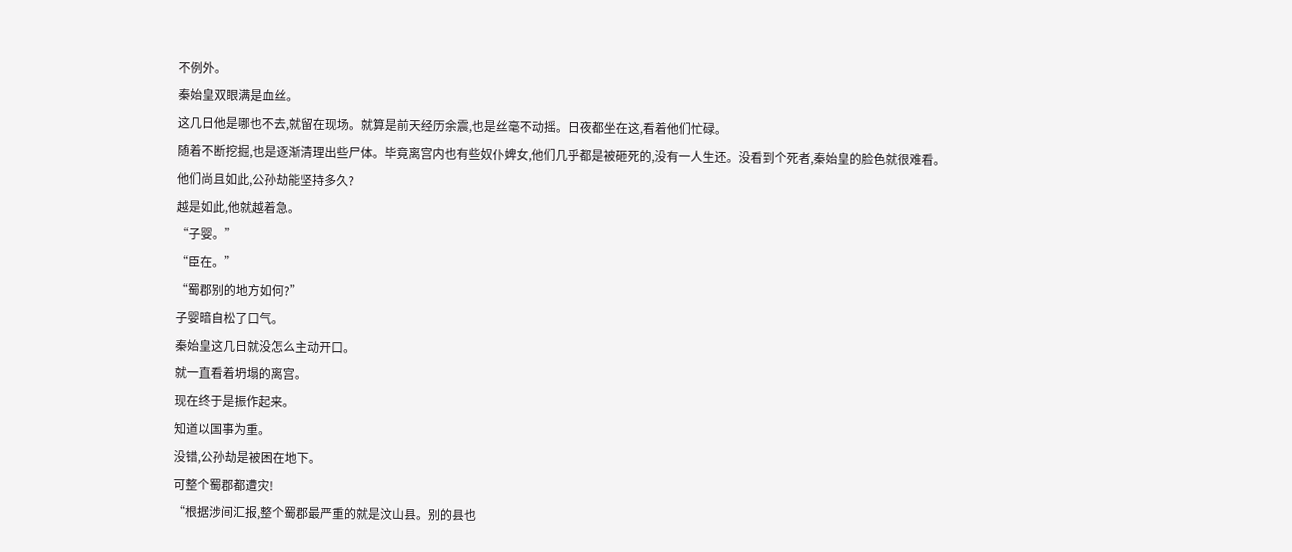不例外。
秦始皇双眼满是血丝。
这几日他是哪也不去,就留在现场。就算是前天经历余震,也是丝毫不动摇。日夜都坐在这,看着他们忙碌。
随着不断挖掘,也是逐渐清理出些尸体。毕竟离宫内也有些奴仆婢女,他们几乎都是被砸死的,没有一人生还。没看到个死者,秦始皇的脸色就很难看。
他们尚且如此,公孙劫能坚持多久?
越是如此,他就越着急。
“子婴。”
“臣在。”
“蜀郡别的地方如何?”
子婴暗自松了口气。
秦始皇这几日就没怎么主动开口。
就一直看着坍塌的离宫。
现在终于是振作起来。
知道以国事为重。
没错,公孙劫是被困在地下。
可整个蜀郡都遭灾!
“根据涉间汇报,整个蜀郡最严重的就是汶山县。别的县也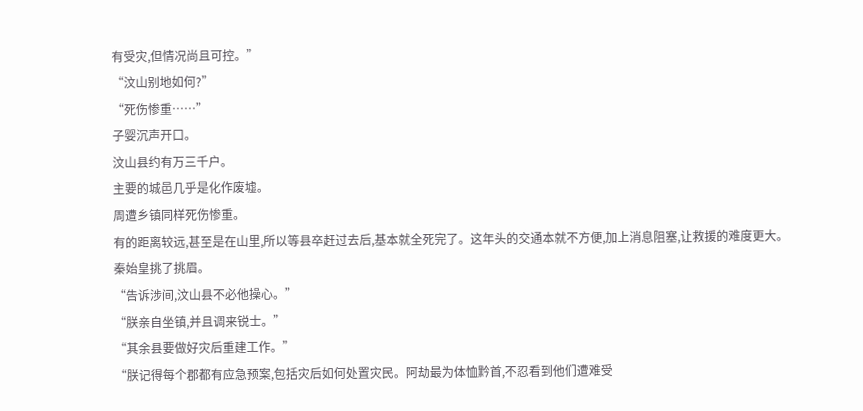有受灾,但情况尚且可控。”
“汶山别地如何?”
“死伤惨重……”
子婴沉声开口。
汶山县约有万三千户。
主要的城邑几乎是化作废墟。
周遭乡镇同样死伤惨重。
有的距离较远,甚至是在山里,所以等县卒赶过去后,基本就全死完了。这年头的交通本就不方便,加上消息阻塞,让救援的难度更大。
秦始皇挑了挑眉。
“告诉涉间,汶山县不必他操心。”
“朕亲自坐镇,并且调来锐士。”
“其余县要做好灾后重建工作。”
“朕记得每个郡都有应急预案,包括灾后如何处置灾民。阿劫最为体恤黔首,不忍看到他们遭难受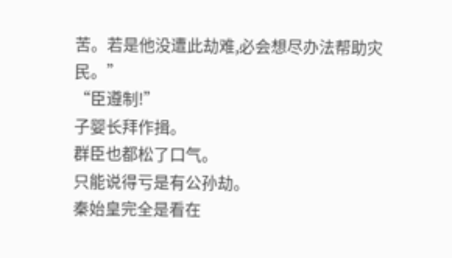苦。若是他没遭此劫难,必会想尽办法帮助灾民。”
“臣遵制!”
子婴长拜作揖。
群臣也都松了口气。
只能说得亏是有公孙劫。
秦始皇完全是看在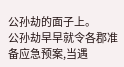公孙劫的面子上。
公孙劫早早就令各郡准备应急预案,当遇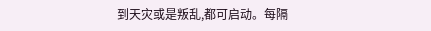到天灾或是叛乱,都可启动。每隔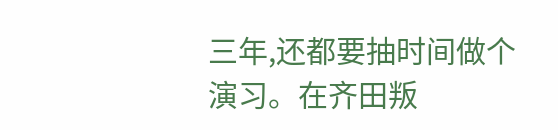三年,还都要抽时间做个演习。在齐田叛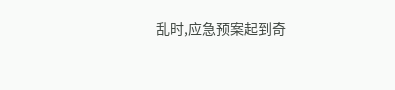乱时,应急预案起到奇